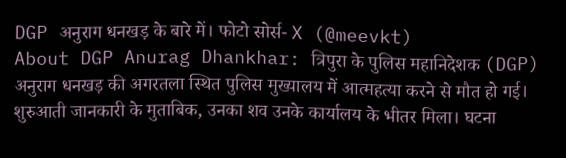DGP अनुराग धनखड़ के बारे में। फोटो सोर्स- X (@meevkt)
About DGP Anurag Dhankhar: त्रिपुरा के पुलिस महानिदेशक (DGP) अनुराग धनखड़ की अगरतला स्थित पुलिस मुख्यालय में आत्महत्या करने से मौत हो गई। शुरुआती जानकारी के मुताबिक, उनका शव उनके कार्यालय के भीतर मिला। घटना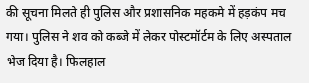की सूचना मिलते ही पुलिस और प्रशासनिक महकमे में हड़कंप मच गया। पुलिस ने शव को कब्जे में लेकर पोस्टमॉर्टम के लिए अस्पताल भेज दिया है। फिलहाल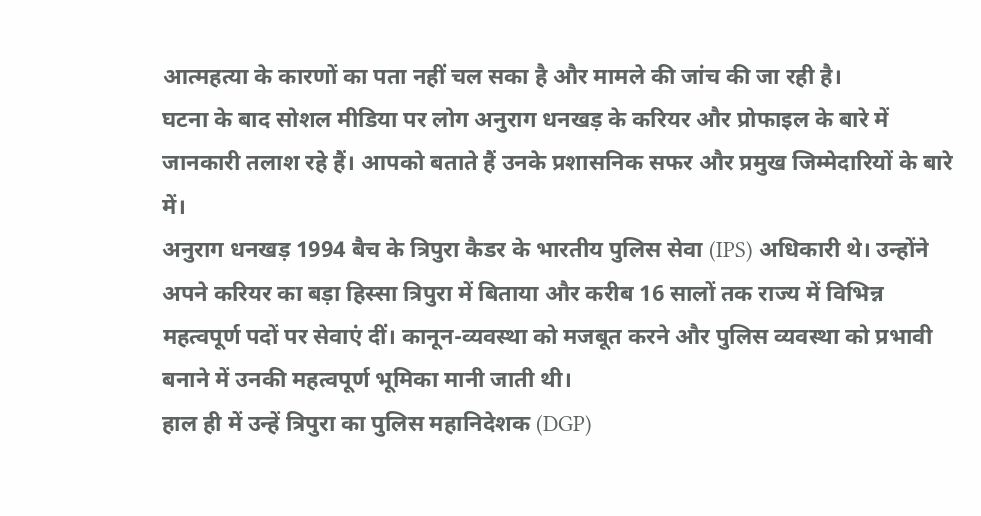आत्महत्या के कारणों का पता नहीं चल सका है और मामले की जांच की जा रही है।
घटना के बाद सोशल मीडिया पर लोग अनुराग धनखड़ के करियर और प्रोफाइल के बारे में जानकारी तलाश रहे हैं। आपको बताते हैं उनके प्रशासनिक सफर और प्रमुख जिम्मेदारियों के बारे में।
अनुराग धनखड़ 1994 बैच के त्रिपुरा कैडर के भारतीय पुलिस सेवा (IPS) अधिकारी थे। उन्होंने अपने करियर का बड़ा हिस्सा त्रिपुरा में बिताया और करीब 16 सालों तक राज्य में विभिन्न महत्वपूर्ण पदों पर सेवाएं दीं। कानून-व्यवस्था को मजबूत करने और पुलिस व्यवस्था को प्रभावी बनाने में उनकी महत्वपूर्ण भूमिका मानी जाती थी।
हाल ही में उन्हें त्रिपुरा का पुलिस महानिदेशक (DGP)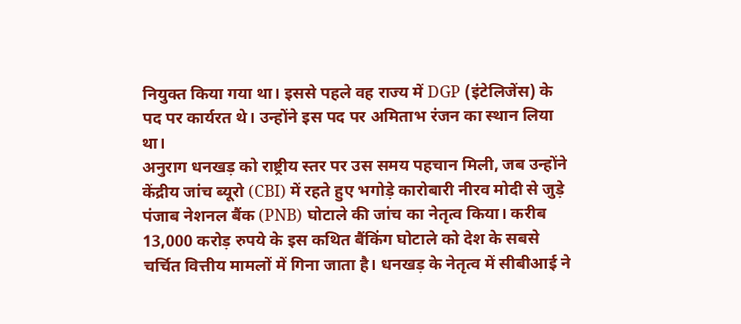नियुक्त किया गया था। इससे पहले वह राज्य में DGP (इंटेलिजेंस) के पद पर कार्यरत थे। उन्होंने इस पद पर अमिताभ रंजन का स्थान लिया था।
अनुराग धनखड़ को राष्ट्रीय स्तर पर उस समय पहचान मिली, जब उन्होंने केंद्रीय जांच ब्यूरो (CBI) में रहते हुए भगोड़े कारोबारी नीरव मोदी से जुड़े पंजाब नेशनल बैंक (PNB) घोटाले की जांच का नेतृत्व किया। करीब 13,000 करोड़ रुपये के इस कथित बैंकिंग घोटाले को देश के सबसे चर्चित वित्तीय मामलों में गिना जाता है। धनखड़ के नेतृत्व में सीबीआई ने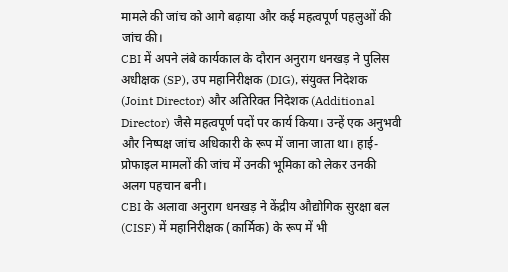मामले की जांच को आगे बढ़ाया और कई महत्वपूर्ण पहलुओं की जांच की।
CBI में अपने लंबे कार्यकाल के दौरान अनुराग धनखड़ ने पुलिस अधीक्षक (SP), उप महानिरीक्षक (DIG), संयुक्त निदेशक (Joint Director) और अतिरिक्त निदेशक (Additional Director) जैसे महत्वपूर्ण पदों पर कार्य किया। उन्हें एक अनुभवी और निष्पक्ष जांच अधिकारी के रूप में जाना जाता था। हाई-प्रोफाइल मामलों की जांच में उनकी भूमिका को लेकर उनकी अलग पहचान बनी।
CBI के अलावा अनुराग धनखड़ ने केंद्रीय औद्योगिक सुरक्षा बल (CISF) में महानिरीक्षक (कार्मिक) के रूप में भी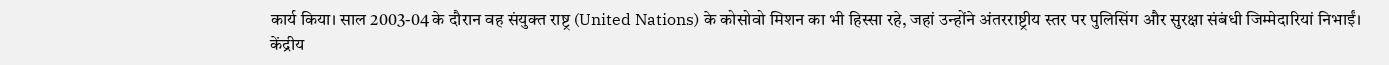कार्य किया। साल 2003-04 के दौरान वह संयुक्त राष्ट्र (United Nations) के कोसोवो मिशन का भी हिस्सा रहे, जहां उन्होंने अंतरराष्ट्रीय स्तर पर पुलिसिंग और सुरक्षा संबंधी जिम्मेदारियां निभाईं।
केंद्रीय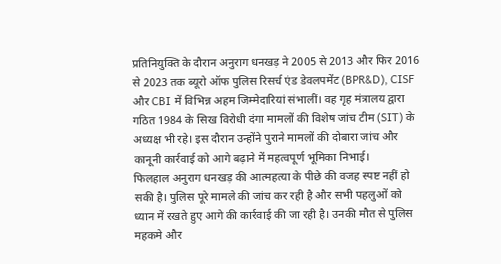प्रतिनियुक्ति के दौरान अनुराग धनखड़ ने 2005 से 2013 और फिर 2016 से 2023 तक ब्यूरो ऑफ पुलिस रिसर्च एंड डेवलपमेंट (BPR&D), CISF और CBI में विभिन्न अहम जिम्मेदारियां संभालीं। वह गृह मंत्रालय द्वारा गठित 1984 के सिख विरोधी दंगा मामलों की विशेष जांच टीम (SIT) के अध्यक्ष भी रहे। इस दौरान उन्होंने पुराने मामलों की दोबारा जांच और कानूनी कार्रवाई को आगे बढ़ाने में महत्वपूर्ण भूमिका निभाई।
फिलहाल अनुराग धनखड़ की आत्महत्या के पीछे की वजह स्पष्ट नहीं हो सकी है। पुलिस पूरे मामले की जांच कर रही है और सभी पहलुओं को ध्यान में रखते हुए आगे की कार्रवाई की जा रही है। उनकी मौत से पुलिस महकमे और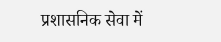प्रशासनिक सेवा में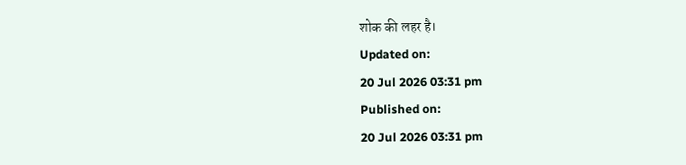शोक की लहर है।
Updated on:
20 Jul 2026 03:31 pm
Published on:
20 Jul 2026 03:31 pm